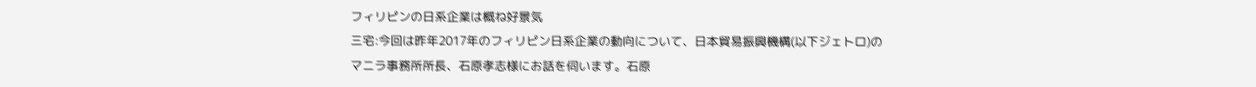フィリピンの日系企業は概ね好景気
三宅:今回は昨年2017年のフィリピン日系企業の動向について、日本貿易振興機構(以下ジェトロ)のマニラ事務所所長、石原孝志様にお話を伺います。石原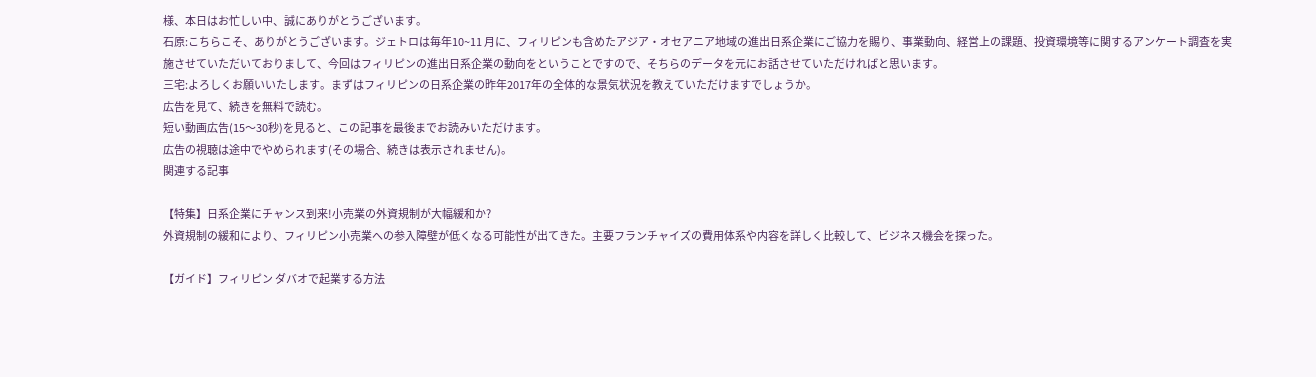様、本日はお忙しい中、誠にありがとうございます。
石原:こちらこそ、ありがとうございます。ジェトロは毎年10~11 月に、フィリピンも含めたアジア・オセアニア地域の進出日系企業にご協力を賜り、事業動向、経営上の課題、投資環境等に関するアンケート調査を実施させていただいておりまして、今回はフィリピンの進出日系企業の動向をということですので、そちらのデータを元にお話させていただければと思います。
三宅:よろしくお願いいたします。まずはフィリピンの日系企業の昨年2017年の全体的な景気状況を教えていただけますでしょうか。
広告を見て、続きを無料で読む。
短い動画広告(15〜30秒)を見ると、この記事を最後までお読みいただけます。
広告の視聴は途中でやめられます(その場合、続きは表示されません)。
関連する記事

【特集】日系企業にチャンス到来!小売業の外資規制が大幅緩和か?
外資規制の緩和により、フィリピン小売業への参入障壁が低くなる可能性が出てきた。主要フランチャイズの費用体系や内容を詳しく比較して、ビジネス機会を探った。

【ガイド】フィリピン ダバオで起業する方法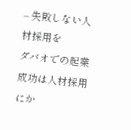– 失敗しない人材採用を
ダバオでの起業成功は人材採用にか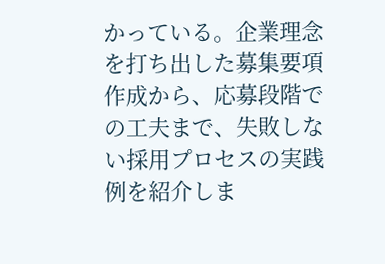かっている。企業理念を打ち出した募集要項作成から、応募段階での工夫まで、失敗しない採用プロセスの実践例を紹介しま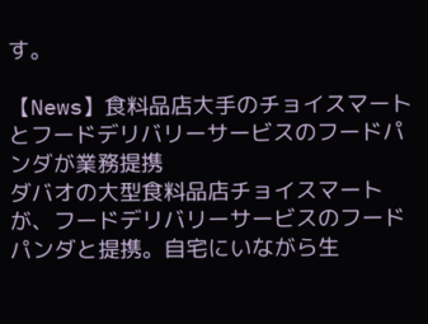す。

【News】食料品店大手のチョイスマートとフードデリバリーサービスのフードパンダが業務提携
ダバオの大型食料品店チョイスマートが、フードデリバリーサービスのフードパンダと提携。自宅にいながら生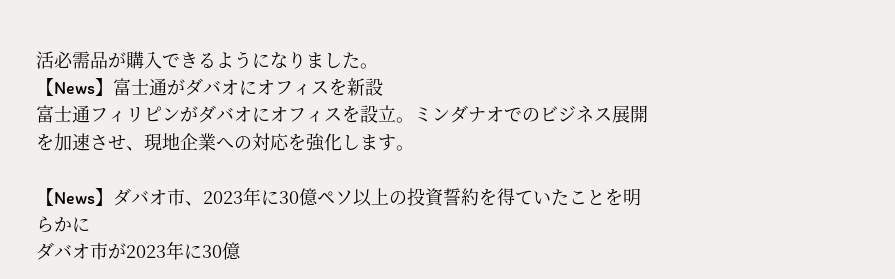活必需品が購入できるようになりました。
【News】富士通がダバオにオフィスを新設
富士通フィリピンがダバオにオフィスを設立。ミンダナオでのビジネス展開を加速させ、現地企業への対応を強化します。

【News】ダバオ市、2023年に30億ペソ以上の投資誓約を得ていたことを明らかに
ダバオ市が2023年に30億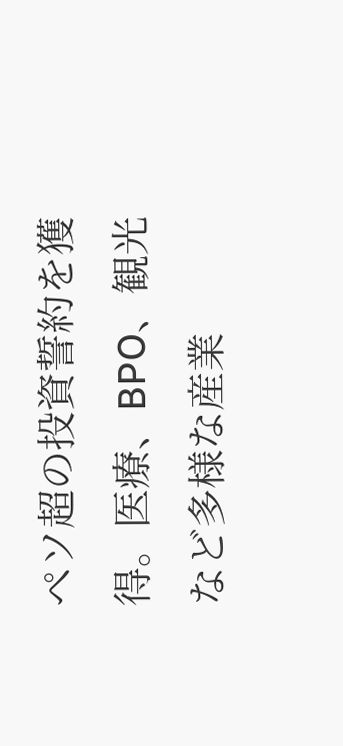ペソ超の投資誓約を獲得。医療、BPO、観光など多様な産業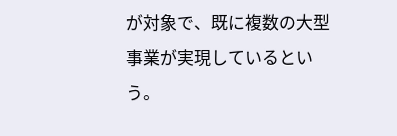が対象で、既に複数の大型事業が実現しているという。